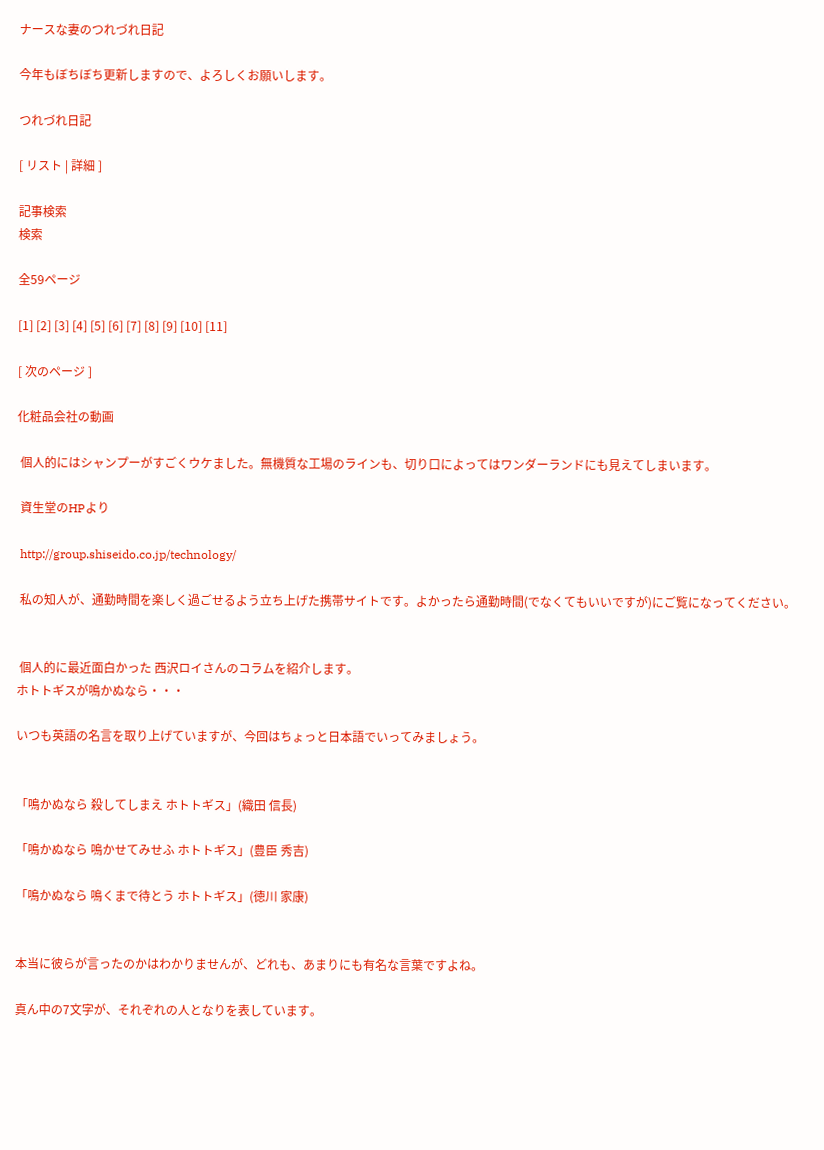ナースな妻のつれづれ日記

今年もぼちぼち更新しますので、よろしくお願いします。

つれづれ日記

[ リスト | 詳細 ]

記事検索
検索

全59ページ

[1] [2] [3] [4] [5] [6] [7] [8] [9] [10] [11]

[ 次のページ ]

化粧品会社の動画

 個人的にはシャンプーがすごくウケました。無機質な工場のラインも、切り口によってはワンダーランドにも見えてしまいます。

 資生堂のHPより

 http://group.shiseido.co.jp/technology/

 私の知人が、通勤時間を楽しく過ごせるよう立ち上げた携帯サイトです。よかったら通勤時間(でなくてもいいですが)にご覧になってください。


 個人的に最近面白かった 西沢ロイさんのコラムを紹介します。
ホトトギスが鳴かぬなら・・・

いつも英語の名言を取り上げていますが、今回はちょっと日本語でいってみましょう。


「鳴かぬなら 殺してしまえ ホトトギス」(織田 信長)

「鳴かぬなら 鳴かせてみせふ ホトトギス」(豊臣 秀吉)

「鳴かぬなら 鳴くまで待とう ホトトギス」(徳川 家康)


本当に彼らが言ったのかはわかりませんが、どれも、あまりにも有名な言葉ですよね。

真ん中の7文字が、それぞれの人となりを表しています。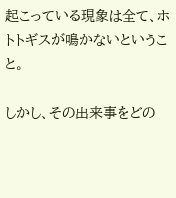起こっている現象は全て、ホトトギスが鳴かないということ。

しかし、その出来事をどの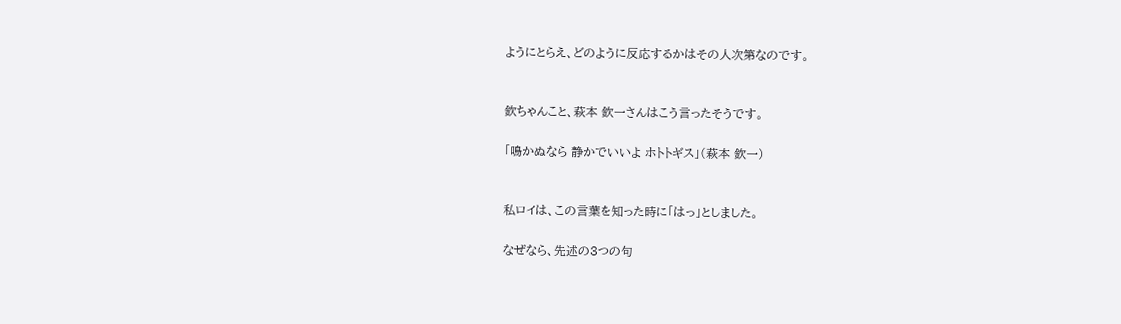ようにとらえ、どのように反応するかはその人次第なのです。


欽ちゃんこと、萩本 欽一さんはこう言ったそうです。

「鳴かぬなら 静かでいいよ ホトトギス」(萩本 欽一)


私ロイは、この言葉を知った時に「はっ」としました。

なぜなら、先述の3つの句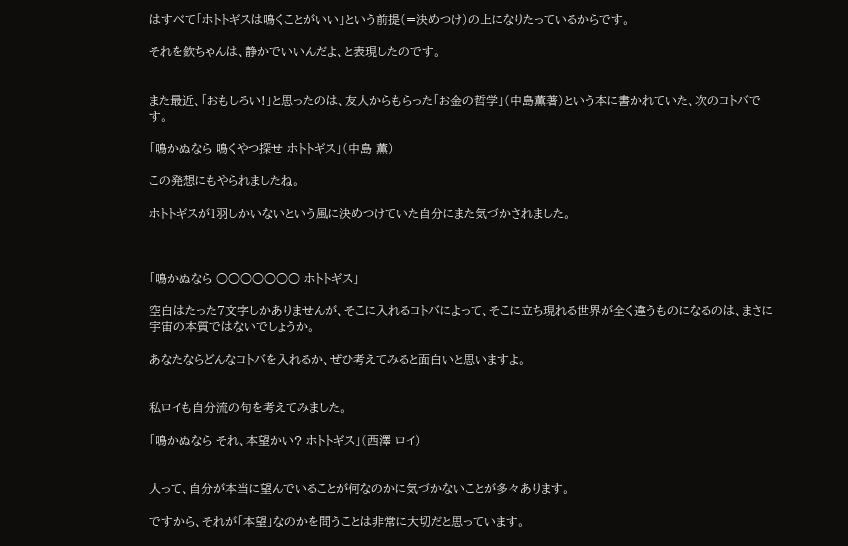はすべて「ホトトギスは鳴くことがいい」という前提(=決めつけ)の上になりたっているからです。

それを欽ちゃんは、静かでいいんだよ、と表現したのです。


また最近、「おもしろい!」と思ったのは、友人からもらった「お金の哲学」(中島薫著)という本に書かれていた、次のコトバです。

「鳴かぬなら 鳴くやつ探せ ホトトギス」(中島 薫)

この発想にもやられましたね。

ホトトギスが1羽しかいないという風に決めつけていた自分にまた気づかされました。



「鳴かぬなら ○○○○○○○ ホトトギス」

空白はたった7文字しかありませんが、そこに入れるコトバによって、そこに立ち現れる世界が全く違うものになるのは、まさに宇宙の本質ではないでしょうか。

あなたならどんなコトバを入れるか、ぜひ考えてみると面白いと思いますよ。


私ロイも自分流の句を考えてみました。

「鳴かぬなら それ、本望かい? ホトトギス」(西澤 ロイ)


人って、自分が本当に望んでいることが何なのかに気づかないことが多々あります。

ですから、それが「本望」なのかを問うことは非常に大切だと思っています。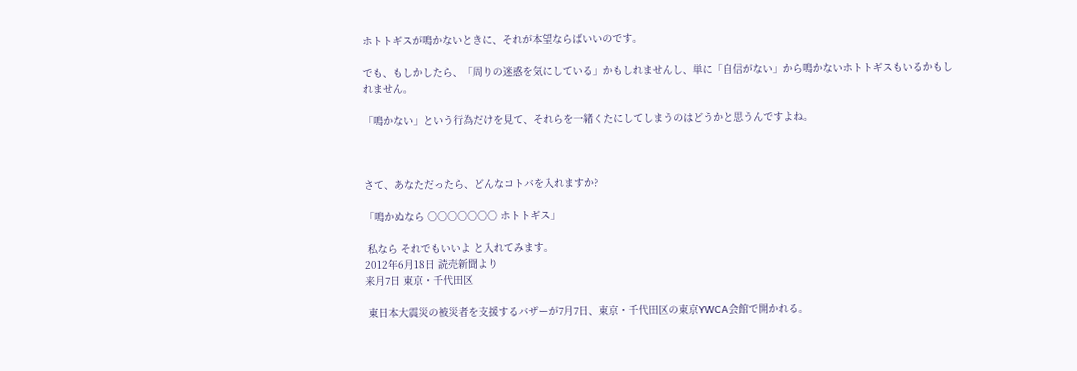ホトトギスが鳴かないときに、それが本望ならばいいのです。

でも、もしかしたら、「周りの迷惑を気にしている」かもしれませんし、単に「自信がない」から鳴かないホトトギスもいるかもしれません。

「鳴かない」という行為だけを見て、それらを一緒くたにしてしまうのはどうかと思うんですよね。



さて、あなただったら、どんなコトバを入れますか?

「鳴かぬなら ○○○○○○○ ホトトギス」

 私なら それでもいいよ と入れてみます。
2012年6月18日 読売新聞より
来月7日 東京・千代田区

 東日本大震災の被災者を支援するバザーが7月7日、東京・千代田区の東京YWCA会館で開かれる。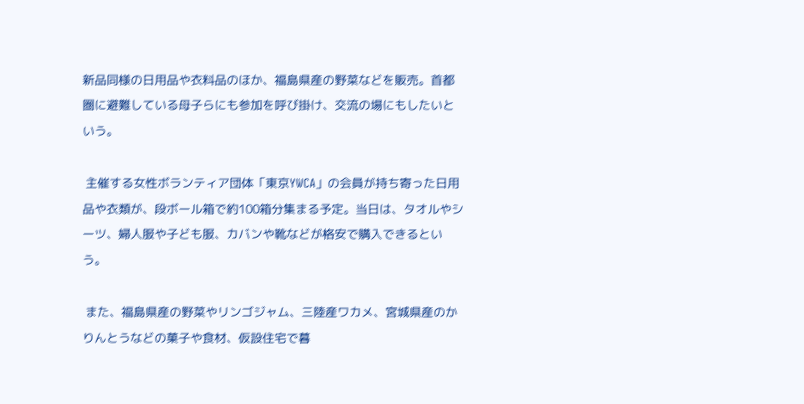新品同様の日用品や衣料品のほか、福島県産の野菜などを販売。首都圏に避難している母子らにも参加を呼び掛け、交流の場にもしたいという。

 主催する女性ボランティア団体「東京YWCA」の会員が持ち寄った日用品や衣類が、段ボール箱で約100箱分集まる予定。当日は、タオルやシーツ、婦人服や子ども服、カバンや靴などが格安で購入できるという。

 また、福島県産の野菜やリンゴジャム、三陸産ワカメ、宮城県産のかりんとうなどの菓子や食材、仮設住宅で暮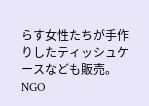らす女性たちが手作りしたティッシュケースなども販売。NGO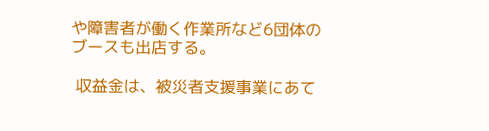や障害者が働く作業所など6団体のブースも出店する。

 収益金は、被災者支援事業にあて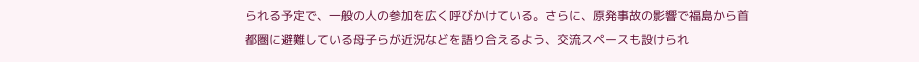られる予定で、一般の人の参加を広く呼びかけている。さらに、原発事故の影響で福島から首都圏に避難している母子らが近況などを語り合えるよう、交流スペースも設けられ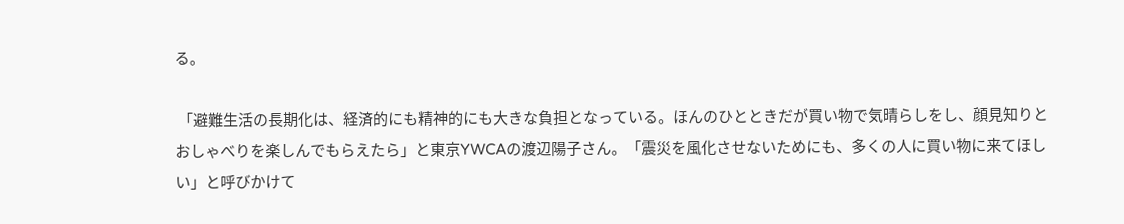る。

 「避難生活の長期化は、経済的にも精神的にも大きな負担となっている。ほんのひとときだが買い物で気晴らしをし、顔見知りとおしゃべりを楽しんでもらえたら」と東京YWCAの渡辺陽子さん。「震災を風化させないためにも、多くの人に買い物に来てほしい」と呼びかけて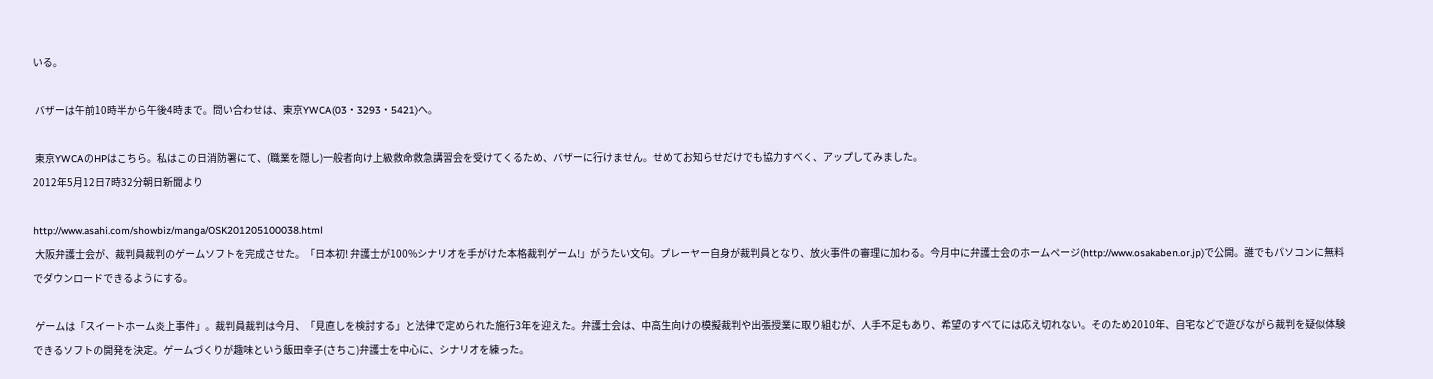いる。

 バザーは午前10時半から午後4時まで。問い合わせは、東京YWCA(03・3293・5421)へ。

 東京YWCAのHPはこちら。私はこの日消防署にて、(職業を隠し)一般者向け上級救命救急講習会を受けてくるため、バザーに行けません。せめてお知らせだけでも協力すべく、アップしてみました。
2012年5月12日7時32分朝日新聞より

http://www.asahi.com/showbiz/manga/OSK201205100038.html
 大阪弁護士会が、裁判員裁判のゲームソフトを完成させた。「日本初! 弁護士が100%シナリオを手がけた本格裁判ゲーム!」がうたい文句。プレーヤー自身が裁判員となり、放火事件の審理に加わる。今月中に弁護士会のホームページ(http://www.osakaben.or.jp)で公開。誰でもパソコンに無料でダウンロードできるようにする。

 ゲームは「スイートホーム炎上事件」。裁判員裁判は今月、「見直しを検討する」と法律で定められた施行3年を迎えた。弁護士会は、中高生向けの模擬裁判や出張授業に取り組むが、人手不足もあり、希望のすべてには応え切れない。そのため2010年、自宅などで遊びながら裁判を疑似体験できるソフトの開発を決定。ゲームづくりが趣味という飯田幸子(さちこ)弁護士を中心に、シナリオを練った。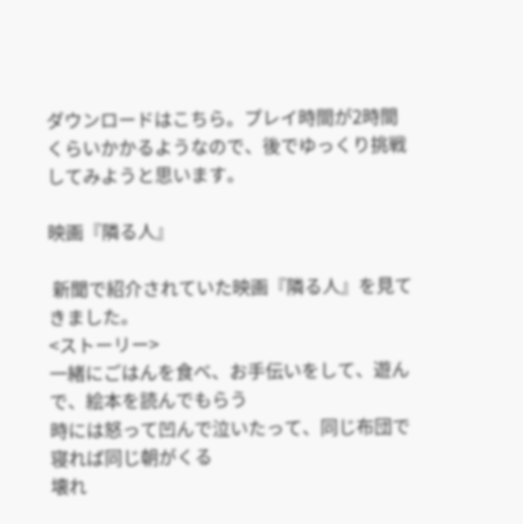ダウンロードはこちら。プレイ時間が2時間くらいかかるようなので、後でゆっくり挑戦してみようと思います。

映画『隣る人』

 新聞で紹介されていた映画『隣る人』を見てきました。
<ストーリー>
一緒にごはんを食べ、お手伝いをして、遊んで、絵本を読んでもらう
時には怒って凹んで泣いたって、同じ布団で寝れば同じ朝がくる
壊れ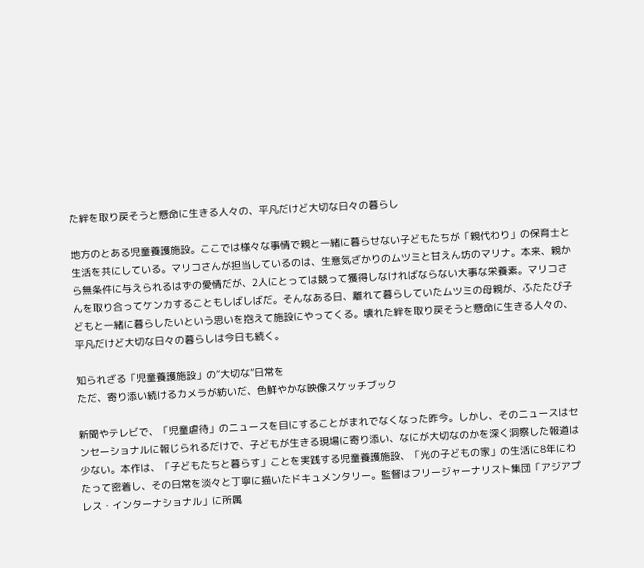た絆を取り戻そうと懸命に生きる人々の、平凡だけど大切な日々の暮らし

地方のとある児童養護施設。ここでは様々な事情で親と一緒に暮らせない子どもたちが「親代わり」の保育士と生活を共にしている。マリコさんが担当しているのは、生意気ざかりのムツミと甘えん坊のマリナ。本来、親から無条件に与えられるはずの愛情だが、2人にとっては競って獲得しなければならない大事な栄養素。マリコさんを取り合ってケンカすることもしばしばだ。そんなある日、離れて暮らしていたムツミの母親が、ふたたび子どもと一緒に暮らしたいという思いを抱えて施設にやってくる。壊れた絆を取り戻そうと懸命に生きる人々の、平凡だけど大切な日々の暮らしは今日も続く。

知られざる「児童養護施設」の“大切な”日常を
ただ、寄り添い続けるカメラが紡いだ、色鮮やかな映像スケッチブック

新聞やテレビで、「児童虐待」のニュースを目にすることがまれでなくなった昨今。しかし、そのニュースはセンセーショナルに報じられるだけで、子どもが生きる現場に寄り添い、なにが大切なのかを深く洞察した報道は少ない。本作は、「子どもたちと暮らす」ことを実践する児童養護施設、「光の子どもの家」の生活に8年にわたって密着し、その日常を淡々と丁寧に描いたドキュメンタリー。監督はフリージャーナリスト集団「アジアプレス・インターナショナル」に所属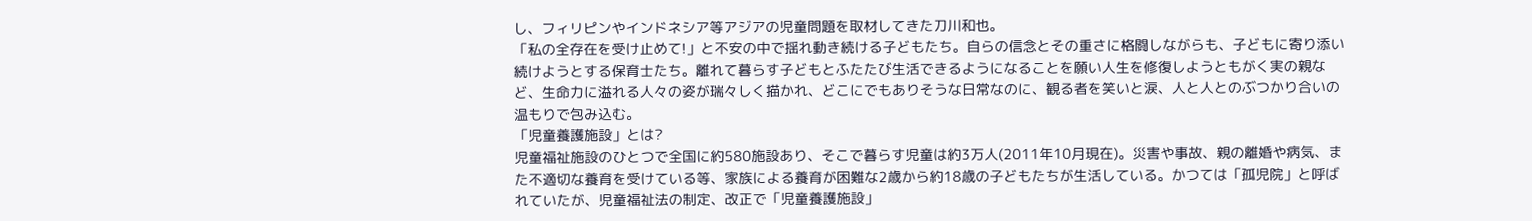し、フィリピンやインドネシア等アジアの児童問題を取材してきた刀川和也。
「私の全存在を受け止めて!」と不安の中で揺れ動き続ける子どもたち。自らの信念とその重さに格闘しながらも、子どもに寄り添い続けようとする保育士たち。離れて暮らす子どもとふたたび生活できるようになることを願い人生を修復しようともがく実の親など、生命力に溢れる人々の姿が瑞々しく描かれ、どこにでもありそうな日常なのに、観る者を笑いと涙、人と人とのぶつかり合いの温もりで包み込む。
「児童養護施設」とは?
児童福祉施設のひとつで全国に約580施設あり、そこで暮らす児童は約3万人(2011年10月現在)。災害や事故、親の離婚や病気、また不適切な養育を受けている等、家族による養育が困難な2歳から約18歳の子どもたちが生活している。かつては「孤児院」と呼ばれていたが、児童福祉法の制定、改正で「児童養護施設」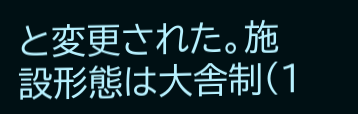と変更された。施設形態は大舎制(1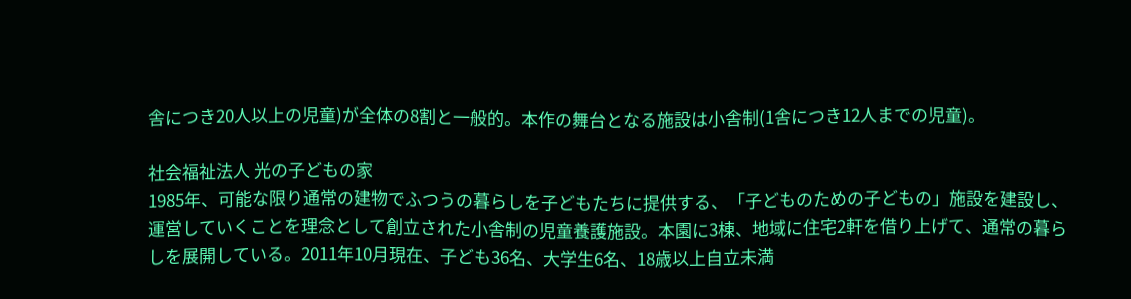舎につき20人以上の児童)が全体の8割と一般的。本作の舞台となる施設は小舎制(1舎につき12人までの児童)。

社会福祉法人 光の子どもの家
1985年、可能な限り通常の建物でふつうの暮らしを子どもたちに提供する、「子どものための子どもの」施設を建設し、運営していくことを理念として創立された小舎制の児童養護施設。本園に3棟、地域に住宅2軒を借り上げて、通常の暮らしを展開している。2011年10月現在、子ども36名、大学生6名、18歳以上自立未満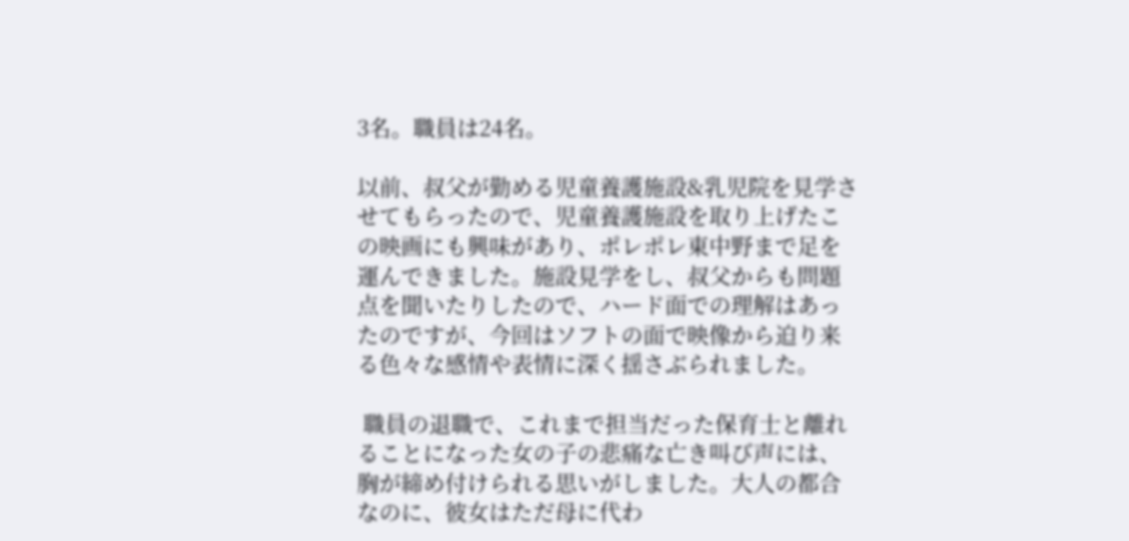3名。職員は24名。

以前、叔父が勤める児童養護施設&乳児院を見学させてもらったので、児童養護施設を取り上げたこの映画にも興味があり、ポレポレ東中野まで足を運んできました。施設見学をし、叔父からも問題点を聞いたりしたので、ハード面での理解はあったのですが、今回はソフトの面で映像から迫り来る色々な感情や表情に深く揺さぶられました。

 職員の退職で、これまで担当だった保育士と離れることになった女の子の悲痛な亡き叫び声には、胸が締め付けられる思いがしました。大人の都合なのに、彼女はただ母に代わ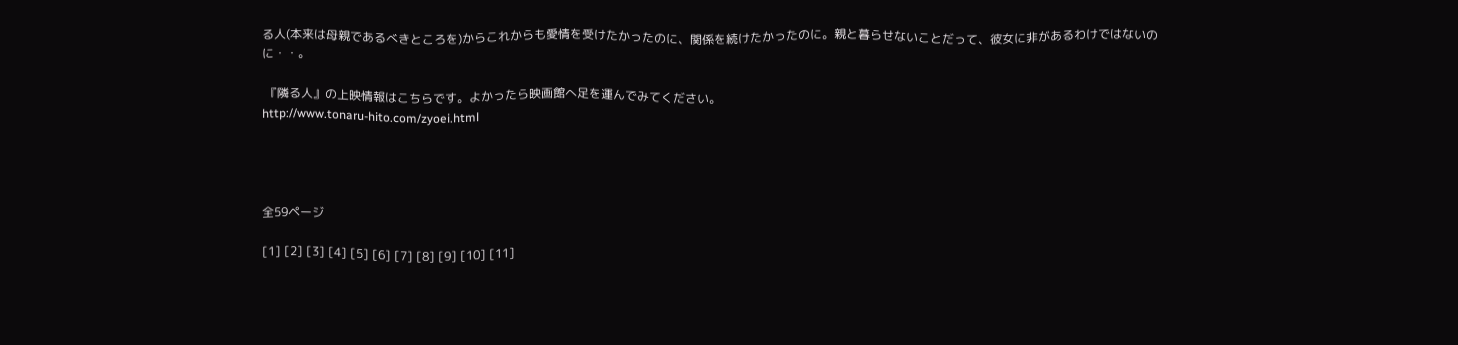る人(本来は母親であるべきところを)からこれからも愛情を受けたかったのに、関係を続けたかったのに。親と暮らせないことだって、彼女に非があるわけではないのに・・。

 『隣る人』の上映情報はこちらです。よかったら映画館へ足を運んでみてください。
http://www.tonaru-hito.com/zyoei.html




全59ページ

[1] [2] [3] [4] [5] [6] [7] [8] [9] [10] [11]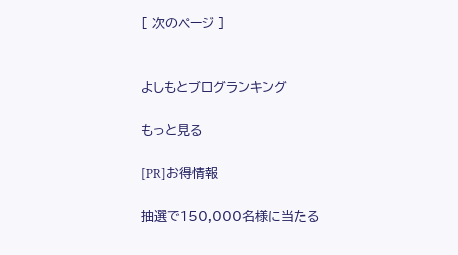[ 次のページ ]


よしもとブログランキング

もっと見る

[PR]お得情報

抽選で150,000名様に当たる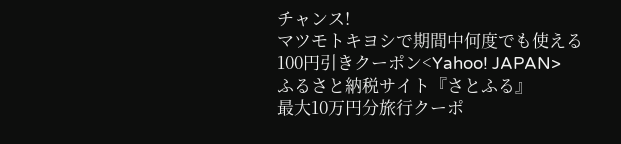チャンス!
マツモトキヨシで期間中何度でも使える
100円引きクーポン<Yahoo! JAPAN>
ふるさと納税サイト『さとふる』
最大10万円分旅行クーポ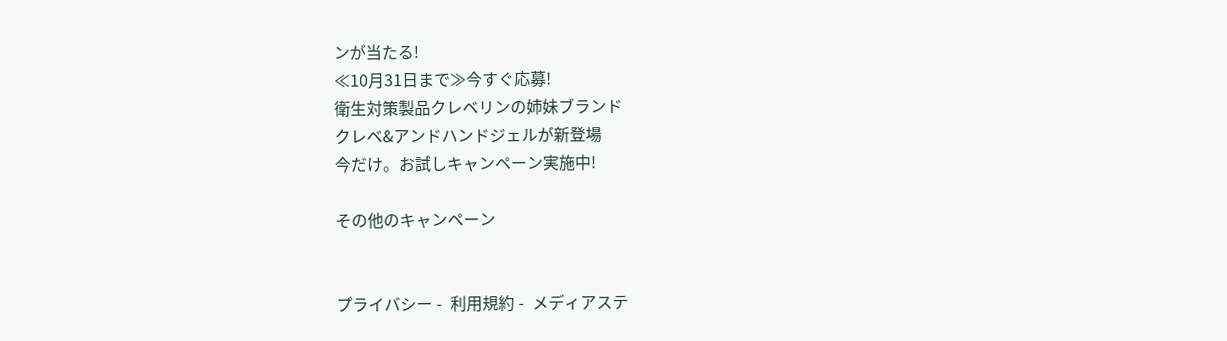ンが当たる!
≪10月31日まで≫今すぐ応募!
衛生対策製品クレベリンの姉妹ブランド
クレベ&アンドハンドジェルが新登場
今だけ。お試しキャンペーン実施中!

その他のキャンペーン


プライバシー -  利用規約 -  メディアステ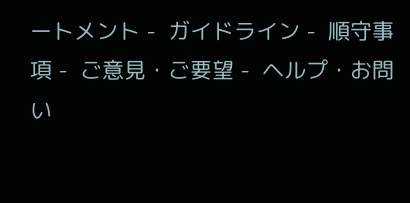ートメント -  ガイドライン -  順守事項 -  ご意見・ご要望 -  ヘルプ・お問い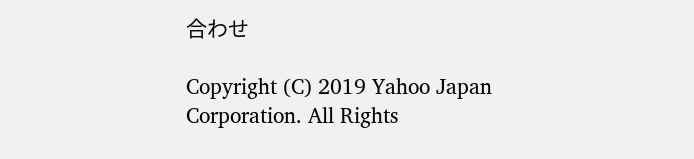合わせ

Copyright (C) 2019 Yahoo Japan Corporation. All Rights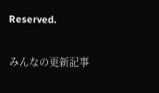Reserved.

みんなの更新記事